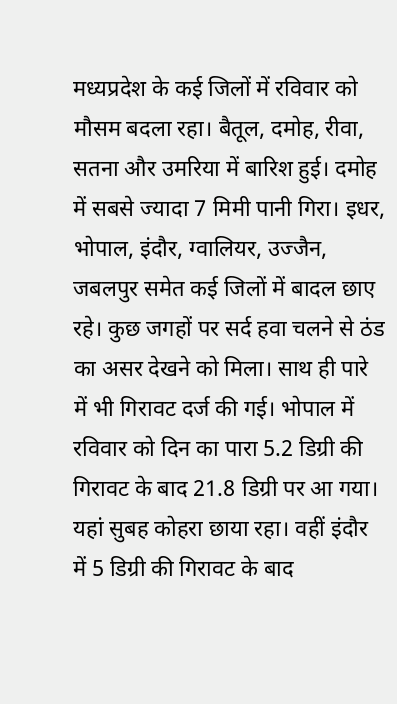मध्यप्रदेश के कई जिलों में रविवार को मौसम बदला रहा। बैतूल, दमोह, रीवा, सतना और उमरिया में बारिश हुई। दमोह में सबसे ज्यादा 7 मिमी पानी गिरा। इधर, भोपाल, इंदौर, ग्वालियर, उज्जैन, जबलपुर समेत कई जिलों में बादल छाए रहे। कुछ जगहों पर सर्द हवा चलने से ठंड का असर देखने को मिला। साथ ही पारे में भी गिरावट दर्ज की गई। भोपाल में रविवार को दिन का पारा 5.2 डिग्री की गिरावट के बाद 21.8 डिग्री पर आ गया। यहां सुबह कोहरा छाया रहा। वहीं इंदौर में 5 डिग्री की गिरावट के बाद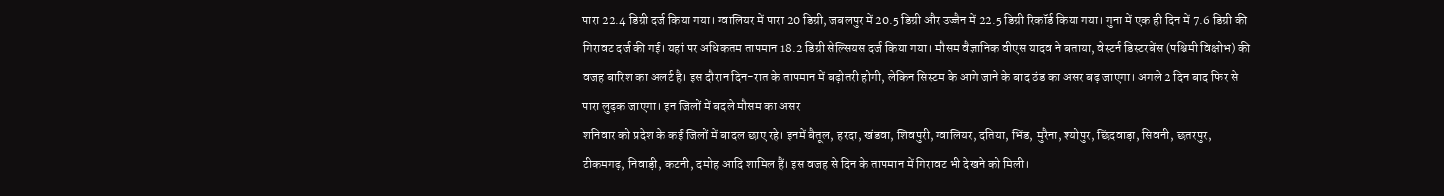पारा 22.4 डिग्री दर्ज किया गया। ग्वालियर में पारा 20 डिग्री, जबलपुर में 20.5 डिग्री और उज्जैन में 22.5 डिग्री रिकॉर्ड किया गया। गुना में एक ही दिन में 7.6 डिग्री की गिरावट दर्ज की गई। यहां पर अधिकतम तापमान 18.2 डिग्री सेल्सियस दर्ज किया गया। मौसम वैज्ञानिक वीएस यादव ने बताया, वेस्टर्न डिस्टरबेंस (पश्चिमी विक्षोभ) की वजह बारिश का अलर्ट है। इस दौरान दिन-रात के तापमान में बढ़ोतरी होगी, लेकिन सिस्टम के आगे जाने के बाद ठंड का असर बढ़ जाएगा। अगले 2 दिन बाद फिर से पारा लुढ़क जाएगा। इन जिलों में बदले मौसम का असर
शनिवार को प्रदेश के कई जिलों में बादल छाए रहे। इनमें बैतूल, हरदा, खंडवा, शिवपुरी, ग्वालियर, दतिया, भिंड, मुरैना, श्योपुर, छिंदवाड़ा, सिवनी, छतरपुर, टीकमगढ़, निवाड़ी, कटनी, दमोह आदि शामिल हैं। इस वजह से दिन के तापमान में गिरावट भी देखने को मिली।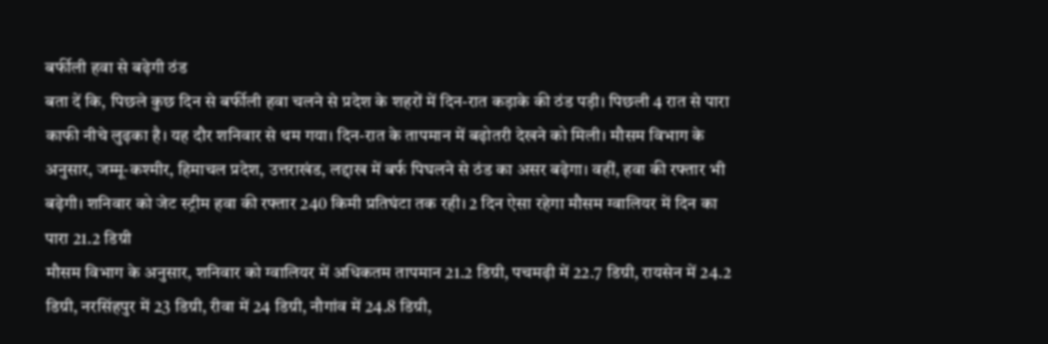बर्फीली हवा से बढ़ेगी ठंड
बता दें कि, पिछले कुछ दिन से बर्फीली हवा चलने से प्रदेश के शहरों में दिन-रात कड़ाके की ठंड पड़ी। पिछली 4 रात से पारा काफी नीचे लुढ़का है। यह दौर शनिवार से थम गया। दिन-रात के तापमान में बढ़ोतरी देखने को मिली। मौसम विभाग के अनुसार, जम्मू-कश्मीर, हिमाचल प्रदेश, उत्तराखंड, लद्दाख में बर्फ पिघलने से ठंड का असर बढ़ेगा। वहीं, हवा की रफ्तार भी बढ़ेगी। शनिवार को जेट स्ट्रीम हवा की रफ्तार 240 किमी प्रतिघंटा तक रही। 2 दिन ऐसा रहेगा मौसम ग्वालियर में दिन का पारा 21.2 डिग्री
मौसम विभाग के अनुसार, शनिवार को ग्वालियर में अधिकतम तापमान 21.2 डिग्री, पचमढ़ी में 22.7 डिग्री, रायसेन में 24.2 डिग्री, नरसिंहपुर में 23 डिग्री, रीवा में 24 डिग्री, नौगांव में 24.8 डिग्री,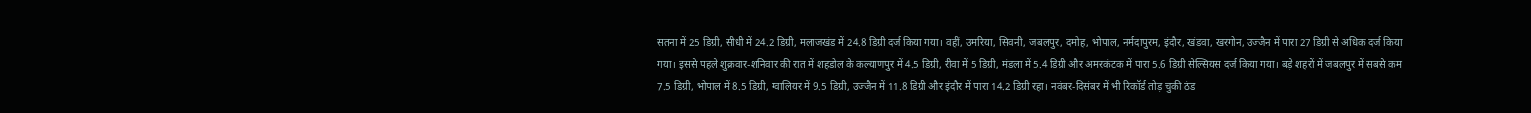सतना में 25 डिग्री, सीधी में 24.2 डिग्री, मलाजखंड में 24.8 डिग्री दर्ज किया गया। वहीं, उमरिया, सिवनी, जबलपुर, दमोह, भोपाल, नर्मदापुरम, इंदौर, खंडवा, खरगोन, उज्जैन में पारा 27 डिग्री से अधिक दर्ज किया गया। इससे पहले शुक्रवार-शनिवार की रात में शहडोल के कल्याणपुर में 4.5 डिग्री, रीवा में 5 डिग्री, मंडला में 5.4 डिग्री और अमरकंटक में पारा 5.6 डिग्री सेल्सियस दर्ज किया गया। बड़े शहरों में जबलपुर में सबसे कम 7.5 डिग्री, भोपाल में 8.5 डिग्री, ग्वालियर में 9.5 डिग्री, उज्जैन में 11.8 डिग्री और इंदौर में पारा 14.2 डिग्री रहा। नवंबर-दिसंबर में भी रिकॉर्ड तोड़ चुकी ठंड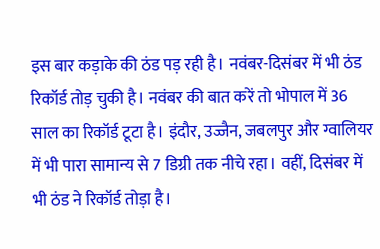इस बार कड़ाके की ठंड पड़ रही है। नवंबर-दिसंबर में भी ठंड रिकॉर्ड तोड़ चुकी है। नवंबर की बात करें तो भोपाल में 36 साल का रिकॉर्ड टूटा है। इंदौर, उज्जैन, जबलपुर और ग्वालियर में भी पारा सामान्य से 7 डिग्री तक नीचे रहा। वहीं, दिसंबर में भी ठंड ने रिकॉर्ड तोड़ा है।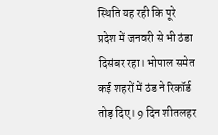स्थिति यह रही कि पूरे प्रदेश में जनवरी से भी ठंडा दिसंबर रहा। भोपाल समेत कई शहरों में ठंड ने रिकॉर्ड तोड़ दिए। 9 दिन शीतलहर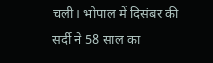चली। भोपाल में दिसंबर की सर्दी ने 58 साल का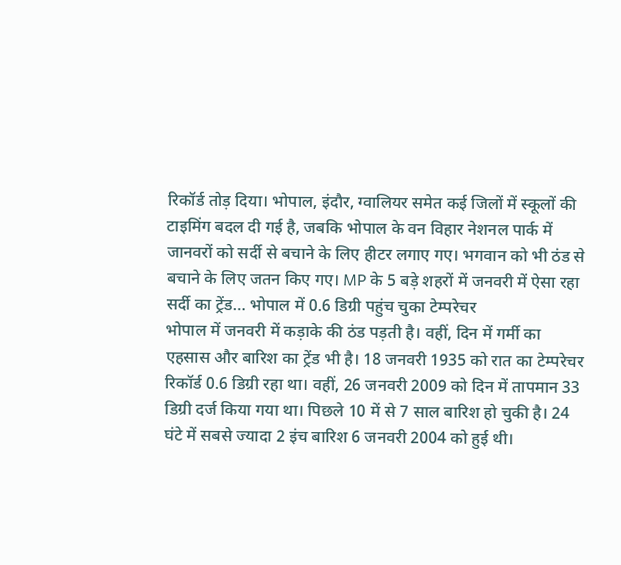रिकॉर्ड तोड़ दिया। भोपाल, इंदौर, ग्वालियर समेत कई जिलों में स्कूलों की टाइमिंग बदल दी गई है, जबकि भोपाल के वन विहार नेशनल पार्क में जानवरों को सर्दी से बचाने के लिए हीटर लगाए गए। भगवान को भी ठंड से बचाने के लिए जतन किए गए। MP के 5 बड़े शहरों में जनवरी में ऐसा रहा सर्दी का ट्रेंड… भोपाल में 0.6 डिग्री पहुंच चुका टेम्परेचर
भोपाल में जनवरी में कड़ाके की ठंड पड़ती है। वहीं, दिन में गर्मी का एहसास और बारिश का ट्रेंड भी है। 18 जनवरी 1935 को रात का टेम्परेचर रिकॉर्ड 0.6 डिग्री रहा था। वहीं, 26 जनवरी 2009 को दिन में तापमान 33 डिग्री दर्ज किया गया था। पिछले 10 में से 7 साल बारिश हो चुकी है। 24 घंटे में सबसे ज्यादा 2 इंच बारिश 6 जनवरी 2004 को हुई थी।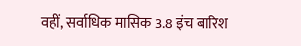वहीं, सर्वाधिक मासिक 3.8 इंच बारिश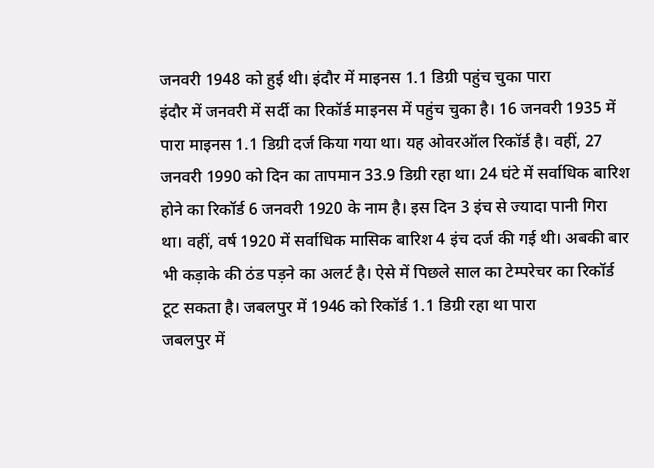जनवरी 1948 को हुई थी। इंदौर में माइनस 1.1 डिग्री पहुंच चुका पारा
इंदौर में जनवरी में सर्दी का रिकॉर्ड माइनस में पहुंच चुका है। 16 जनवरी 1935 में पारा माइनस 1.1 डिग्री दर्ज किया गया था। यह ओवरऑल रिकॉर्ड है। वहीं, 27 जनवरी 1990 को दिन का तापमान 33.9 डिग्री रहा था। 24 घंटे में सर्वाधिक बारिश होने का रिकॉर्ड 6 जनवरी 1920 के नाम है। इस दिन 3 इंच से ज्यादा पानी गिरा था। वहीं, वर्ष 1920 में सर्वाधिक मासिक बारिश 4 इंच दर्ज की गई थी। अबकी बार भी कड़ाके की ठंड पड़ने का अलर्ट है। ऐसे में पिछले साल का टेम्परेचर का रिकॉर्ड टूट सकता है। जबलपुर में 1946 को रिकॉर्ड 1.1 डिग्री रहा था पारा
जबलपुर में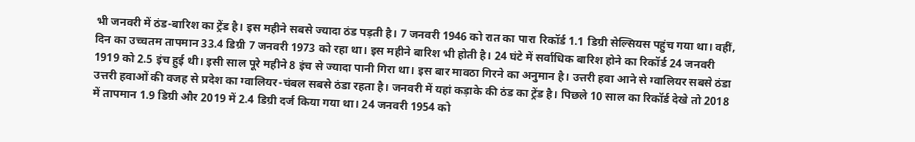भी जनवरी में ठंड-बारिश का ट्रेंड है। इस महीने सबसे ज्यादा ठंड पड़ती है। 7 जनवरी 1946 को रात का पारा रिकॉर्ड 1.1 डिग्री सेल्सियस पहुंच गया था। वहीं, दिन का उच्चतम तापमान 33.4 डिग्री 7 जनवरी 1973 को रहा था। इस महीने बारिश भी होती है। 24 घंटे में सर्वाधिक बारिश होने का रिकॉर्ड 24 जनवरी 1919 को 2.5 इंच हुई थी। इसी साल पूरे महीने 8 इंच से ज्यादा पानी गिरा था। इस बार मावठा गिरने का अनुमान है। उत्तरी हवा आने से ग्वालियर सबसे ठंडा
उत्तरी हवाओं की वजह से प्रदेश का ग्वालियर-चंबल सबसे ठंडा रहता है। जनवरी में यहां कड़ाके की ठंड का ट्रेंड है। पिछले 10 साल का रिकॉर्ड देखे तो 2018 में तापमान 1.9 डिग्री और 2019 में 2.4 डिग्री दर्ज किया गया था। 24 जनवरी 1954 को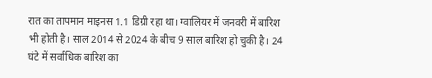रात का तापमान माइनस 1.1 डिग्री रहा था। ग्वालियर में जनवरी में बारिश भी होती है। साल 2014 से 2024 के बीच 9 साल बारिश हो चुकी है। 24 घंटे में सर्वाधिक बारिश का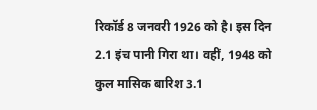रिकॉर्ड 8 जनवरी 1926 को है। इस दिन 2.1 इंच पानी गिरा था। वहीं, 1948 को कुल मासिक बारिश 3.1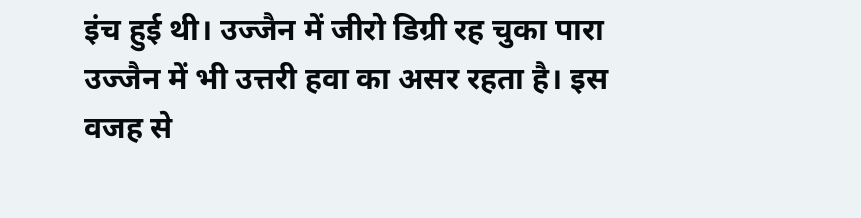इंच हुई थी। उज्जैन में जीरो डिग्री रह चुका पारा
उज्जैन में भी उत्तरी हवा का असर रहता है। इस वजह से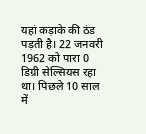यहां कड़ाके की ठंड पड़ती है। 22 जनवरी 1962 को पारा 0 डिग्री सेल्सियस रहा था। पिछले 10 साल में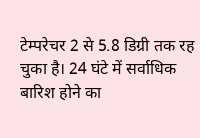टेम्परेचर 2 से 5.8 डिग्री तक रह चुका है। 24 घंटे में सर्वाधिक बारिश होने का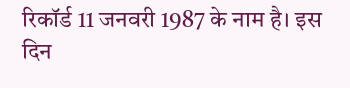रिकॉर्ड 11 जनवरी 1987 के नाम है। इस दिन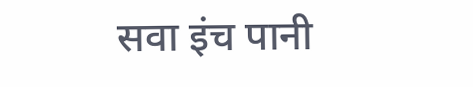सवा इंच पानी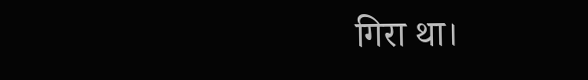गिरा था।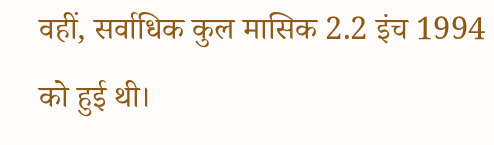वहीं, सर्वाधिक कुल मासिक 2.2 इंच 1994 को हुई थी।